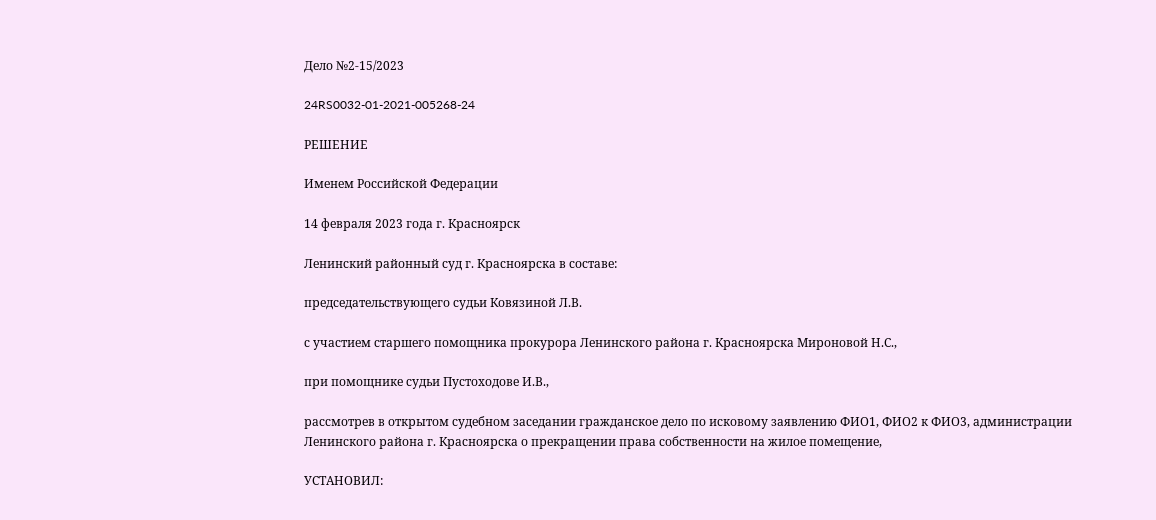Дело №2-15/2023

24RS0032-01-2021-005268-24

РЕШЕНИЕ

Именем Российской Федерации

14 февраля 2023 года г. Красноярск

Ленинский районный суд г. Красноярска в составе:

председательствующего судьи Ковязиной Л.В.

с участием старшего помощника прокурора Ленинского района г. Красноярска Мироновой Н.С.,

при помощнике судьи Пустоходове И.В.,

рассмотрев в открытом судебном заседании гражданское дело по исковому заявлению ФИО1, ФИО2 к ФИО3, администрации Ленинского района г. Красноярска о прекращении права собственности на жилое помещение,

УСТАНОВИЛ: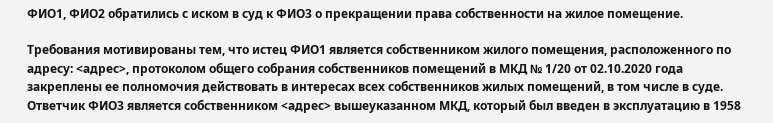ФИО1, ФИО2 обратились с иском в суд к ФИО3 о прекращении права собственности на жилое помещение.

Требования мотивированы тем, что истец ФИО1 является собственником жилого помещения, расположенного по адресу: <адрес>, протоколом общего собрания собственников помещений в МКД № 1/20 от 02.10.2020 года закреплены ее полномочия действовать в интересах всех собственников жилых помещений, в том числе в суде. Ответчик ФИО3 является собственником <адрес> вышеуказанном МКД, который был введен в эксплуатацию в 1958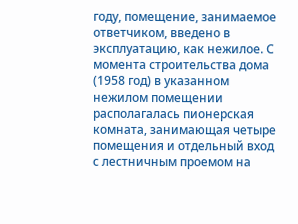году, помещение, занимаемое ответчиком, введено в эксплуатацию, как нежилое. С момента строительства дома (1958 год) в указанном нежилом помещении располагалась пионерская комната, занимающая четыре помещения и отдельный вход с лестничным проемом на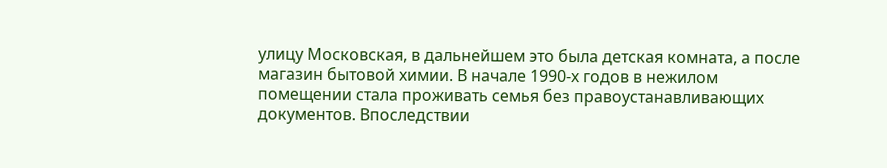улицу Московская, в дальнейшем это была детская комната, а после магазин бытовой химии. В начале 1990-х годов в нежилом помещении стала проживать семья без правоустанавливающих документов. Впоследствии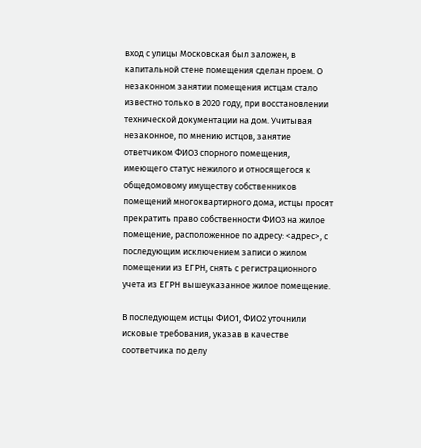вход с улицы Московская был заложен, в капитальной стене помещения сделан проем. О незаконном занятии помещения истцам стало известно только в 2020 году, при восстановлении технической документации на дом. Учитывая незаконное, по мнению истцов, занятие ответчиком ФИО3 спорного помещения, имеющего статус нежилого и относящегося к общедомовому имуществу собственников помещений многоквартирного дома, истцы просят прекратить право собственности ФИО3 на жилое помещение, расположенное по адресу: <адрес>, с последующим исключением записи о жилом помещении из ЕГРН, снять с регистрационного учета из ЕГРН вышеуказанное жилое помещение.

В последующем истцы ФИО1, ФИО2 уточнили исковые требования, указав в качестве соответчика по делу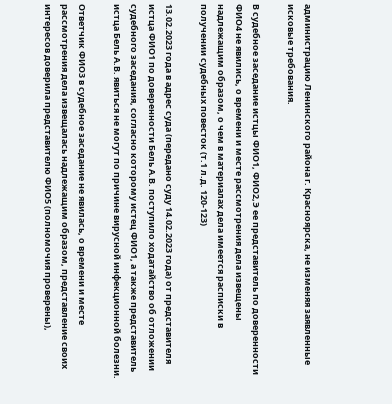администрацию Ленинского района г. Красноярска, не изменяя заявленные исковые требования.

В судебное заседание истцы ФИО1, ФИО2,Э ее представитель по доверенности ФИО4 не явились, о времени и месте рассмотрения дела извещены надлежащим образом, о чем в материалах дела имеется расписки в получении судебных повесток (т.1 л.д. 120-123)

13.02.2023 года в адрес суда (передано суду 14.02.2023 года) от представителя истца ФИО1 по доверенности Бель А.В. поступило ходатайство об отложении судебного заседания, согласно которому истец ФИО1, а также представитель истца Бель А.В. явиться не могут по причине вирусной инфекционной болезни.

Ответчик ФИО3 в судебное заседание не явилась, о времени и месте рассмотрения дела извещалась надлежащим образом, представление своих интересов доверила представителю ФИО5 (полномочия проверены),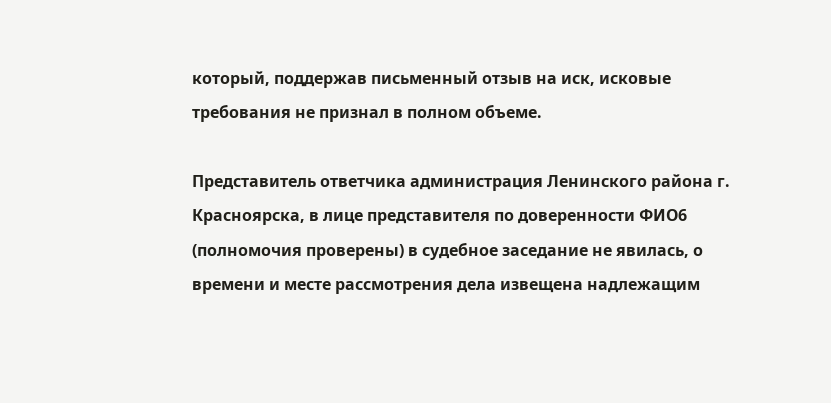который, поддержав письменный отзыв на иск, исковые требования не признал в полном объеме.

Представитель ответчика администрация Ленинского района г. Красноярска, в лице представителя по доверенности ФИО6 (полномочия проверены) в судебное заседание не явилась, о времени и месте рассмотрения дела извещена надлежащим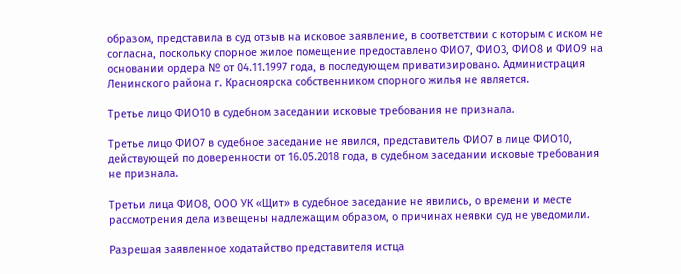образом, представила в суд отзыв на исковое заявление, в соответствии с которым с иском не согласна, поскольку спорное жилое помещение предоставлено ФИО7, ФИО3, ФИО8 и ФИО9 на основании ордера № от 04.11.1997 года, в последующем приватизировано. Администрация Ленинского района г. Красноярска собственником спорного жилья не является.

Третье лицо ФИО10 в судебном заседании исковые требования не признала.

Третье лицо ФИО7 в судебное заседание не явился, представитель ФИО7 в лице ФИО10, действующей по доверенности от 16.05.2018 года, в судебном заседании исковые требования не признала.

Третьи лица ФИО8, ООО УК «Щит» в судебное заседание не явились, о времени и месте рассмотрения дела извещены надлежащим образом, о причинах неявки суд не уведомили.

Разрешая заявленное ходатайство представителя истца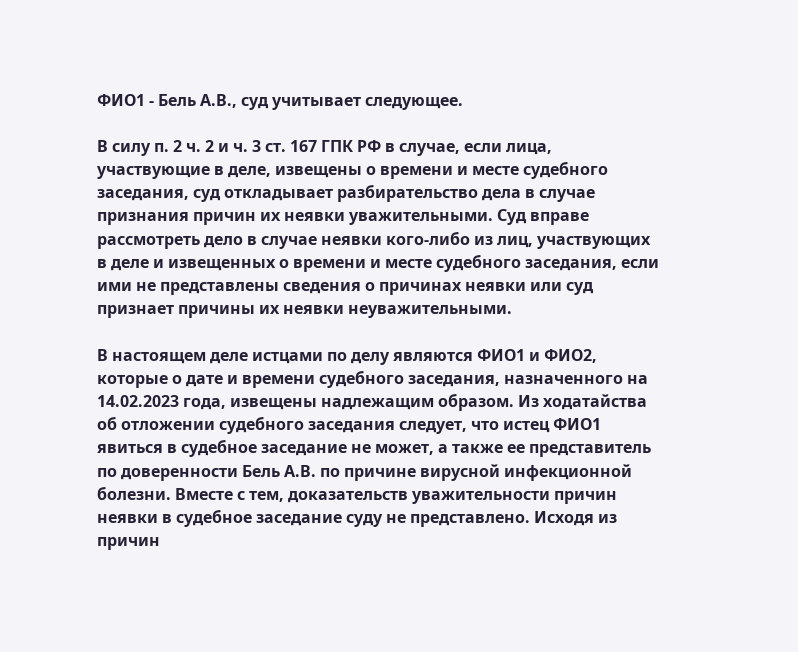ФИО1 - Бель А.В., суд учитывает следующее.

В силу п. 2 ч. 2 и ч. 3 ст. 167 ГПК РФ в случае, если лица, участвующие в деле, извещены о времени и месте судебного заседания, суд откладывает разбирательство дела в случае признания причин их неявки уважительными. Суд вправе рассмотреть дело в случае неявки кого-либо из лиц, участвующих в деле и извещенных о времени и месте судебного заседания, если ими не представлены сведения о причинах неявки или суд признает причины их неявки неуважительными.

В настоящем деле истцами по делу являются ФИО1 и ФИО2, которые о дате и времени судебного заседания, назначенного на 14.02.2023 года, извещены надлежащим образом. Из ходатайства об отложении судебного заседания следует, что истец ФИО1 явиться в судебное заседание не может, а также ее представитель по доверенности Бель А.В. по причине вирусной инфекционной болезни. Вместе с тем, доказательств уважительности причин неявки в судебное заседание суду не представлено. Исходя из причин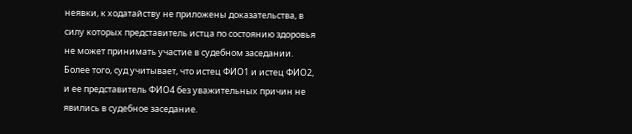неявки, к ходатайству не приложены доказательства, в силу которых представитель истца по состоянию здоровья не может принимать участие в судебном заседании. Более того, суд учитывает, что истец ФИО1 и истец ФИО2, и ее представитель ФИО4 без уважительных причин не явились в судебное заседание.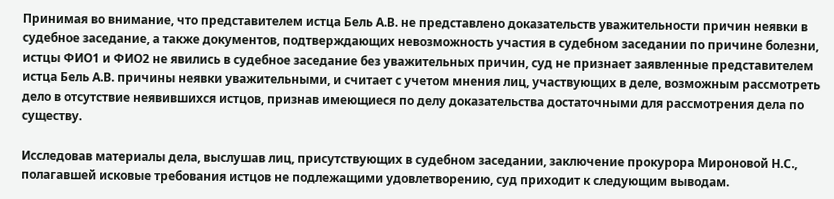Принимая во внимание, что представителем истца Бель А.В. не представлено доказательств уважительности причин неявки в судебное заседание, а также документов, подтверждающих невозможность участия в судебном заседании по причине болезни, истцы ФИО1 и ФИО2 не явились в судебное заседание без уважительных причин, суд не признает заявленные представителем истца Бель А.В. причины неявки уважительными, и считает с учетом мнения лиц, участвующих в деле, возможным рассмотреть дело в отсутствие неявившихся истцов, признав имеющиеся по делу доказательства достаточными для рассмотрения дела по существу.

Исследовав материалы дела, выслушав лиц, присутствующих в судебном заседании, заключение прокурора Мироновой Н.С., полагавшей исковые требования истцов не подлежащими удовлетворению, суд приходит к следующим выводам.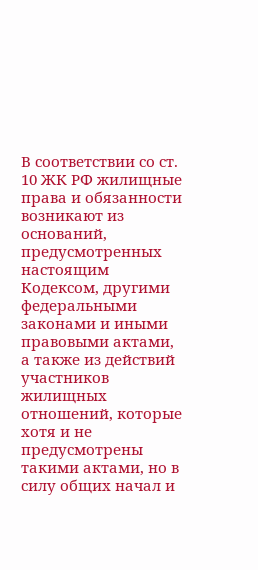В соответствии со ст. 10 ЖК РФ жилищные права и обязанности возникают из оснований, предусмотренных настоящим Кодексом, другими федеральными законами и иными правовыми актами, а также из действий участников жилищных отношений, которые хотя и не предусмотрены такими актами, но в силу общих начал и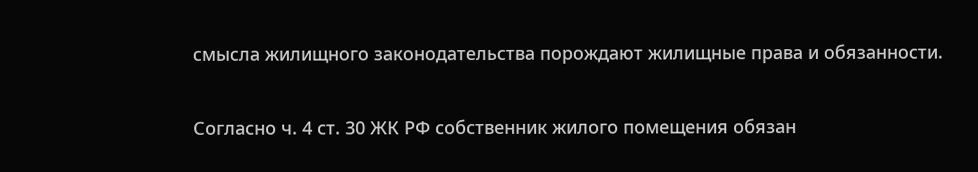смысла жилищного законодательства порождают жилищные права и обязанности.

Согласно ч. 4 ст. 30 ЖК РФ собственник жилого помещения обязан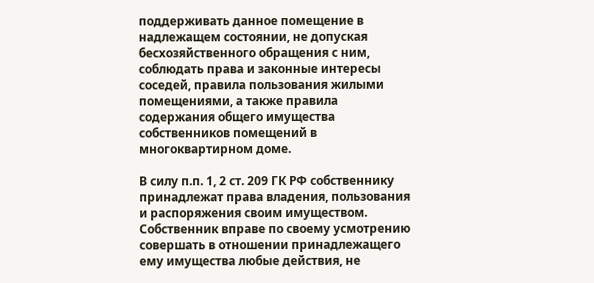поддерживать данное помещение в надлежащем состоянии, не допуская бесхозяйственного обращения с ним, соблюдать права и законные интересы соседей, правила пользования жилыми помещениями, а также правила содержания общего имущества собственников помещений в многоквартирном доме.

В силу п.п. 1, 2 ст. 209 ГК РФ собственнику принадлежат права владения, пользования и распоряжения своим имуществом. Собственник вправе по своему усмотрению совершать в отношении принадлежащего ему имущества любые действия, не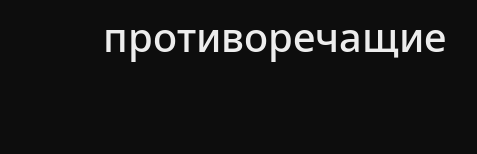противоречащие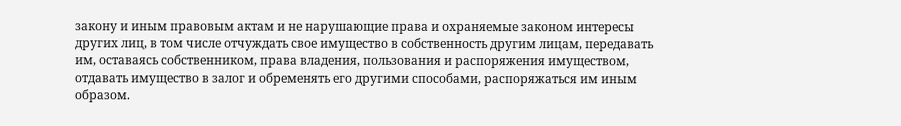закону и иным правовым актам и не нарушающие права и охраняемые законом интересы других лиц, в том числе отчуждать свое имущество в собственность другим лицам, передавать им, оставаясь собственником, права владения, пользования и распоряжения имуществом, отдавать имущество в залог и обременять его другими способами, распоряжаться им иным образом.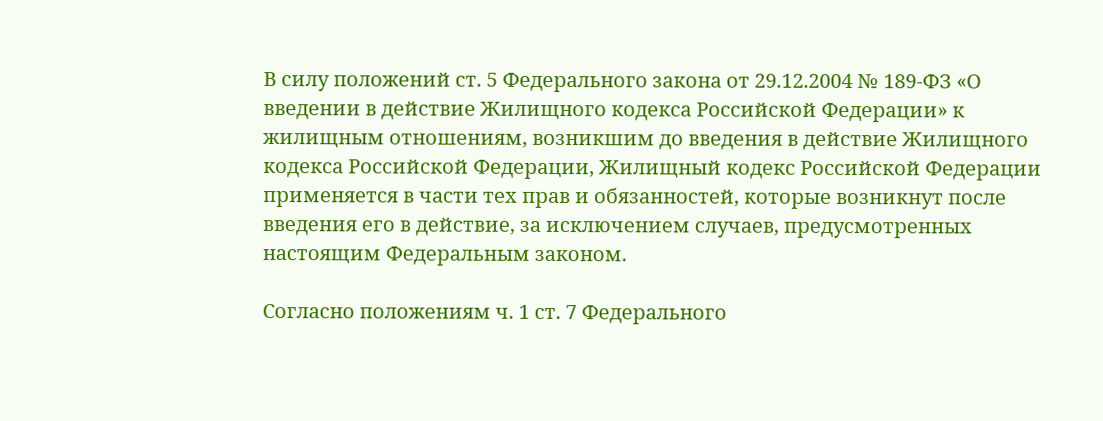В силу положений ст. 5 Федерального закона от 29.12.2004 № 189-ФЗ «О введении в действие Жилищного кодекса Российской Федерации» к жилищным отношениям, возникшим до введения в действие Жилищного кодекса Российской Федерации, Жилищный кодекс Российской Федерации применяется в части тех прав и обязанностей, которые возникнут после введения его в действие, за исключением случаев, предусмотренных настоящим Федеральным законом.

Согласно положениям ч. 1 ст. 7 Федерального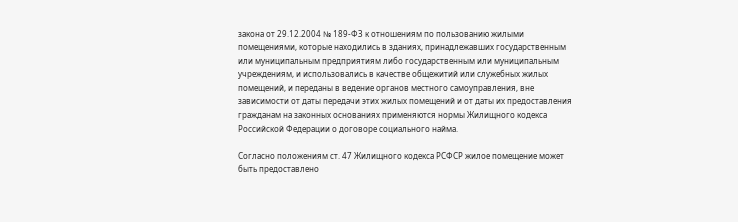закона от 29.12.2004 № 189-ФЗ к отношениям по пользованию жилыми помещениями, которые находились в зданиях, принадлежавших государственным или муниципальным предприятиям либо государственным или муниципальным учреждениям, и использовались в качестве общежитий или служебных жилых помещений, и переданы в ведение органов местного самоуправления, вне зависимости от даты передачи этих жилых помещений и от даты их предоставления гражданам на законных основаниях применяются нормы Жилищного кодекса Российской Федерации о договоре социального найма.

Согласно положениям ст. 47 Жилищного кодекса РСФСР жилое помещение может быть предоставлено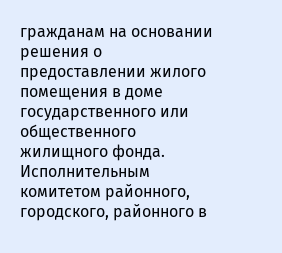гражданам на основании решения о предоставлении жилого помещения в доме государственного или общественного жилищного фонда. Исполнительным комитетом районного, городского, районного в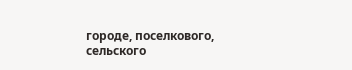городе, поселкового, сельского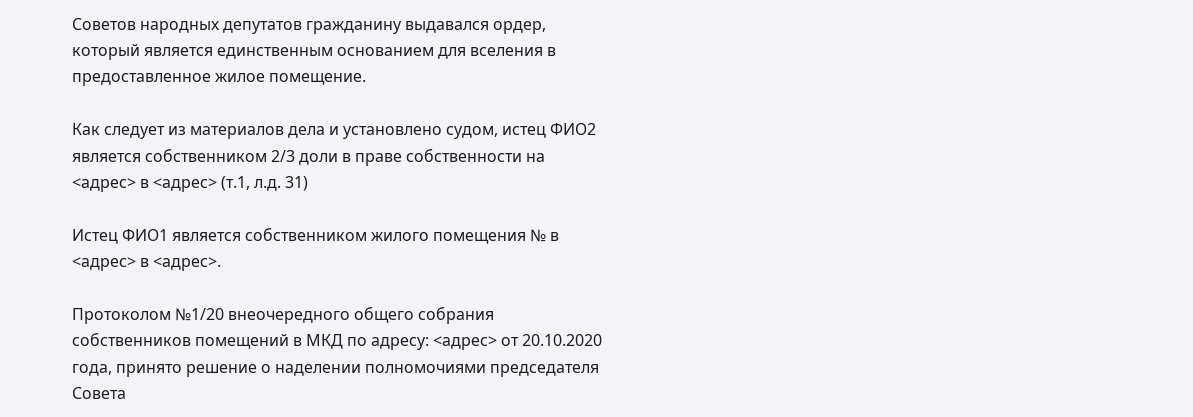Советов народных депутатов гражданину выдавался ордер, который является единственным основанием для вселения в предоставленное жилое помещение.

Как следует из материалов дела и установлено судом, истец ФИО2 является собственником 2/3 доли в праве собственности на <адрес> в <адрес> (т.1, л.д. 31)

Истец ФИО1 является собственником жилого помещения № в <адрес> в <адрес>.

Протоколом №1/20 внеочередного общего собрания собственников помещений в МКД по адресу: <адрес> от 20.10.2020 года, принято решение о наделении полномочиями председателя Совета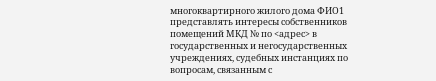многоквартирного жилого дома ФИО1 представлять интересы собственников помещений МКД № по <адрес> в государственных и негосударственных учреждениях, судебных инстанциях по вопросам, связанным с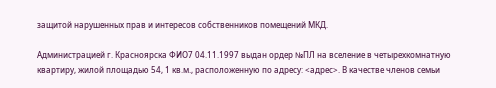защитой нарушенных прав и интересов собственников помещений МКД.

Администрацией г. Красноярска ФИО7 04.11.1997 выдан ордер №ПЛ на вселение в четырехкомнатную квартиру, жилой площадью 54, 1 кв.м., расположенную по адресу: <адрес>. В качестве членов семьи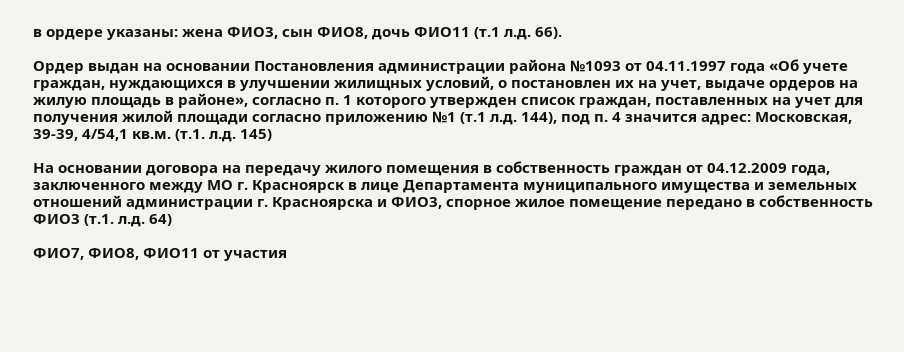в ордере указаны: жена ФИО3, сын ФИО8, дочь ФИО11 (т.1 л.д. 66).

Ордер выдан на основании Постановления администрации района №1093 от 04.11.1997 года «Об учете граждан, нуждающихся в улучшении жилищных условий, о постановлен их на учет, выдаче ордеров на жилую площадь в районе», согласно п. 1 которого утвержден список граждан, поставленных на учет для получения жилой площади согласно приложению №1 (т.1 л.д. 144), под п. 4 значится адрес: Московская, 39-39, 4/54,1 кв.м. (т.1. л.д. 145)

На основании договора на передачу жилого помещения в собственность граждан от 04.12.2009 года, заключенного между МО г. Красноярск в лице Департамента муниципального имущества и земельных отношений администрации г. Красноярска и ФИО3, спорное жилое помещение передано в собственность ФИО3 (т.1. л.д. 64)

ФИО7, ФИО8, ФИО11 от участия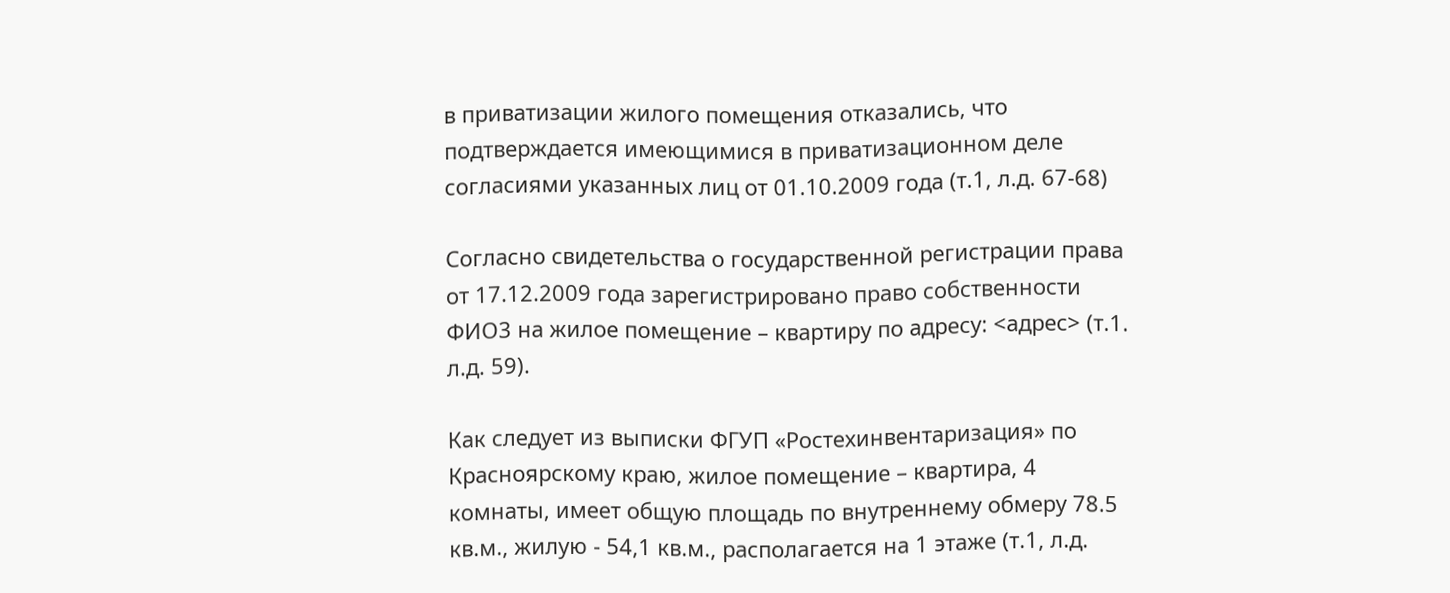в приватизации жилого помещения отказались, что подтверждается имеющимися в приватизационном деле согласиями указанных лиц от 01.10.2009 года (т.1, л.д. 67-68)

Согласно свидетельства о государственной регистрации права от 17.12.2009 года зарегистрировано право собственности ФИО3 на жилое помещение – квартиру по адресу: <адрес> (т.1. л.д. 59).

Как следует из выписки ФГУП «Ростехинвентаризация» по Красноярскому краю, жилое помещение – квартира, 4 комнаты, имеет общую площадь по внутреннему обмеру 78.5 кв.м., жилую - 54,1 кв.м., располагается на 1 этаже (т.1, л.д.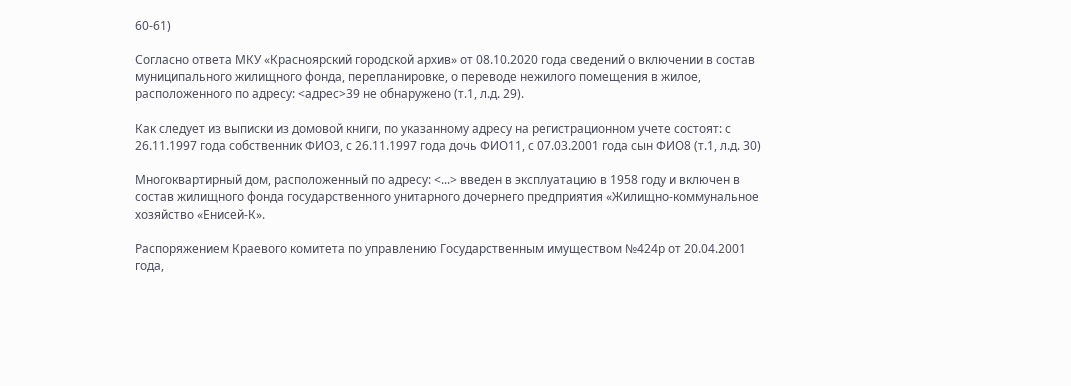60-61)

Согласно ответа МКУ «Красноярский городской архив» от 08.10.2020 года сведений о включении в состав муниципального жилищного фонда, перепланировке, о переводе нежилого помещения в жилое, расположенного по адресу: <адрес>39 не обнаружено (т.1, л.д. 29).

Как следует из выписки из домовой книги, по указанному адресу на регистрационном учете состоят: с 26.11.1997 года собственник ФИО3, с 26.11.1997 года дочь ФИО11, с 07.03.2001 года сын ФИО8 (т.1, л.д. 30)

Многоквартирный дом, расположенный по адресу: <...> введен в эксплуатацию в 1958 году и включен в состав жилищного фонда государственного унитарного дочернего предприятия «Жилищно-коммунальное хозяйство «Енисей-К».

Распоряжением Краевого комитета по управлению Государственным имуществом №424р от 20.04.2001 года,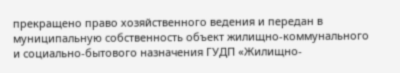прекращено право хозяйственного ведения и передан в муниципальную собственность объект жилищно-коммунального и социально-бытового назначения ГУДП «Жилищно-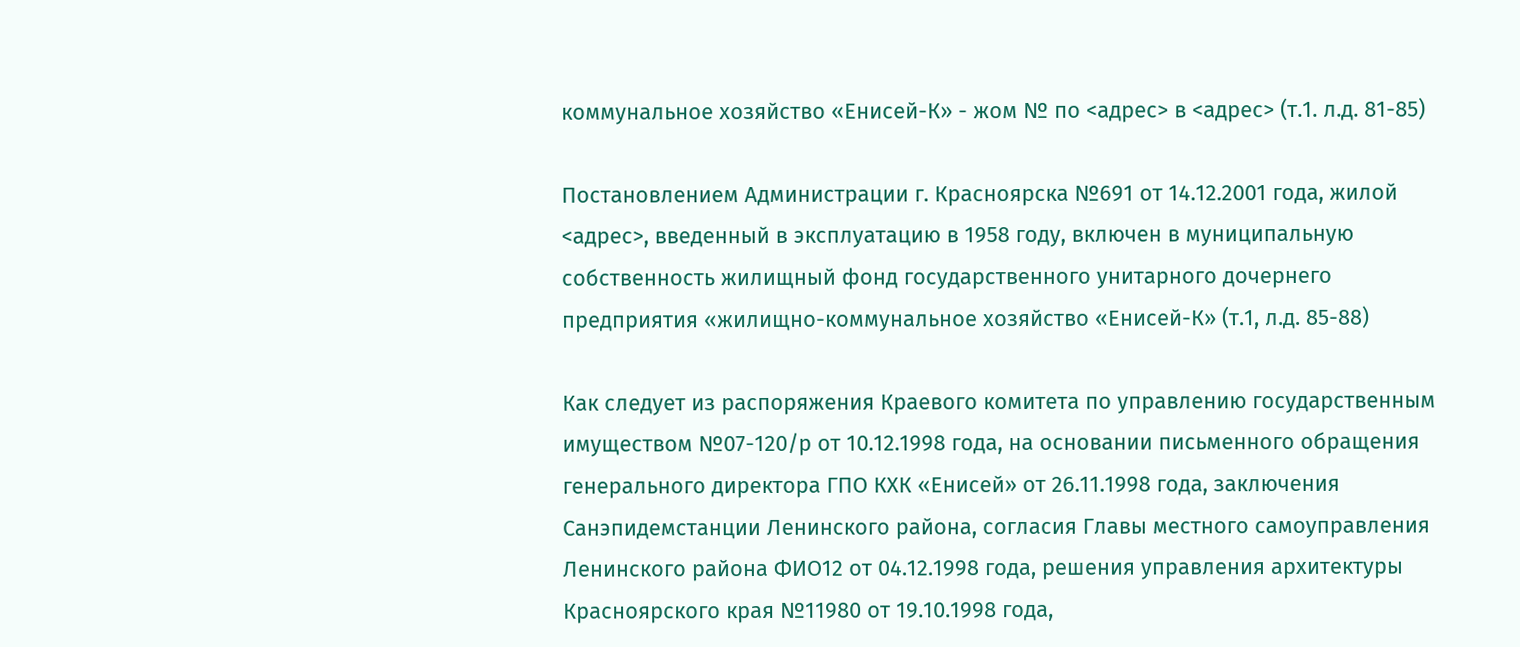коммунальное хозяйство «Енисей-К» - жом № по <адрес> в <адрес> (т.1. л.д. 81-85)

Постановлением Администрации г. Красноярска №691 от 14.12.2001 года, жилой <адрес>, введенный в эксплуатацию в 1958 году, включен в муниципальную собственность жилищный фонд государственного унитарного дочернего предприятия «жилищно-коммунальное хозяйство «Енисей-К» (т.1, л.д. 85-88)

Как следует из распоряжения Краевого комитета по управлению государственным имуществом №07-120/р от 10.12.1998 года, на основании письменного обращения генерального директора ГПО КХК «Енисей» от 26.11.1998 года, заключения Санэпидемстанции Ленинского района, согласия Главы местного самоуправления Ленинского района ФИО12 от 04.12.1998 года, решения управления архитектуры Красноярского края №11980 от 19.10.1998 года,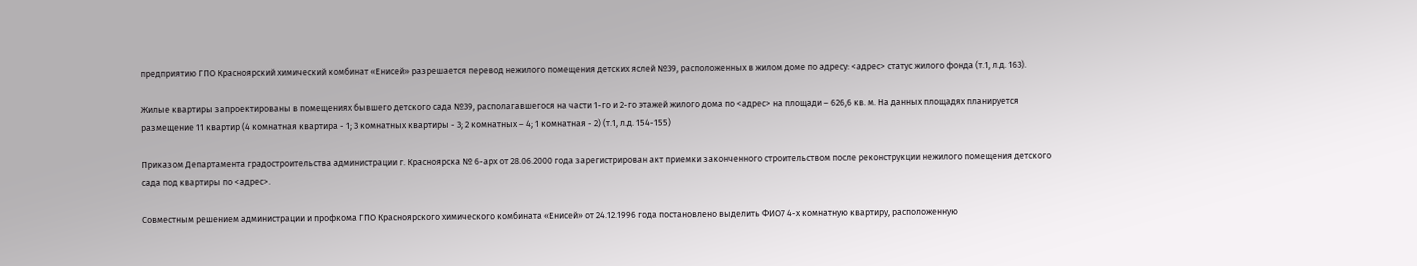предприятию ГПО Красноярский химический комбинат «Енисей» разрешается перевод нежилого помещения детских яслей №39, расположенных в жилом доме по адресу: <адрес> статус жилого фонда (т.1, л.д. 163).

Жилые квартиры запроектированы в помещениях бывшего детского сада №39, располагавшегося на части 1-го и 2-го этажей жилого дома по <адрес> на площади – 626,6 кв. м. На данных площадях планируется размещение 11 квартир (4 комнатная квартира - 1; 3 комнатных квартиры - 3; 2 комнатных – 4; 1 комнатная - 2) (т.1, л.д. 154-155)

Приказом Департамента градостроительства администрации г. Красноярска № 6-арх от 28.06.2000 года зарегистрирован акт приемки законченного строительством после реконструкции нежилого помещения детского сада под квартиры по <адрес>.

Совместным решением администрации и профкома ГПО Красноярского химического комбината «Енисей» от 24.12.1996 года постановлено выделить ФИО7 4-х комнатную квартиру, расположенную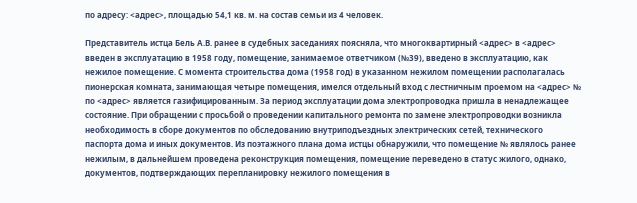по адресу: <адрес>, площадью 54,1 кв. м. на состав семьи из 4 человек.

Представитель истца Бель А.В. ранее в судебных заседаниях поясняла, что многоквартирный <адрес> в <адрес> введен в эксплуатацию в 1958 году, помещение, занимаемое ответчиком (№39), введено в эксплуатацию, как нежилое помещение. С момента строительства дома (1958 год) в указанном нежилом помещении располагалась пионерская комната, занимающая четыре помещения, имелся отдельный вход с лестничным проемом на <адрес> № по <адрес> является газифицированным. За период эксплуатации дома электропроводка пришла в ненадлежащее состояние. При обращении с просьбой о проведении капитального ремонта по замене электропроводки возникла необходимость в сборе документов по обследованию внутриподъездных электрических сетей, технического паспорта дома и иных документов. Из поэтажного плана дома истцы обнаружили, что помещение № являлось ранее нежилым, в дальнейшем проведена реконструкция помещения, помещение переведено в статус жилого, однако, документов, подтверждающих перепланировку нежилого помещения в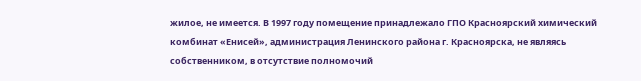жилое, не имеется. В 1997 году помещение принадлежало ГПО Красноярский химический комбинат «Енисей», администрация Ленинского района г. Красноярска, не являясь собственником, в отсутствие полномочий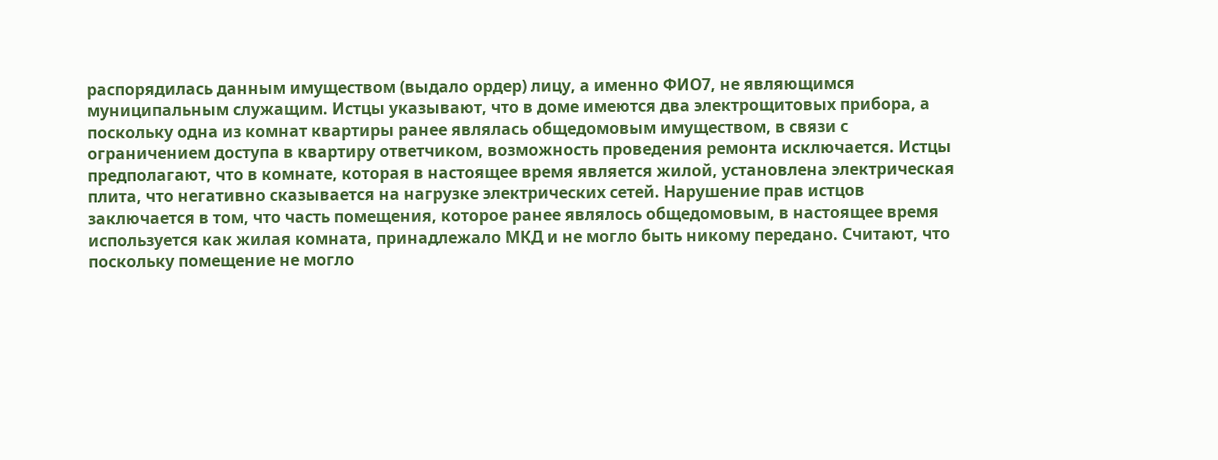распорядилась данным имуществом (выдало ордер) лицу, а именно ФИО7, не являющимся муниципальным служащим. Истцы указывают, что в доме имеются два электрощитовых прибора, а поскольку одна из комнат квартиры ранее являлась общедомовым имуществом, в связи с ограничением доступа в квартиру ответчиком, возможность проведения ремонта исключается. Истцы предполагают, что в комнате, которая в настоящее время является жилой, установлена электрическая плита, что негативно сказывается на нагрузке электрических сетей. Нарушение прав истцов заключается в том, что часть помещения, которое ранее являлось общедомовым, в настоящее время используется как жилая комната, принадлежало МКД и не могло быть никому передано. Считают, что поскольку помещение не могло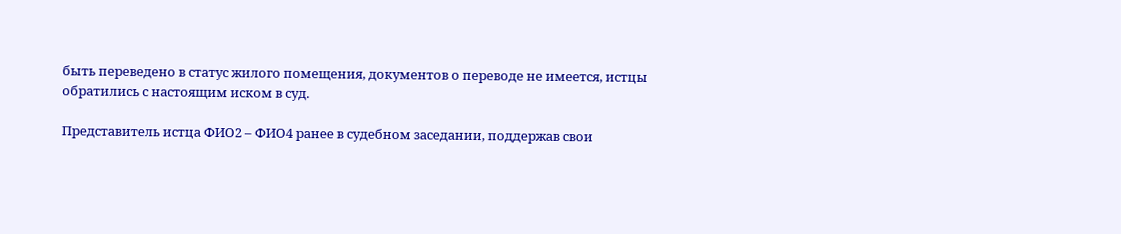быть переведено в статус жилого помещения, документов о переводе не имеется, истцы обратились с настоящим иском в суд.

Представитель истца ФИО2 – ФИО4 ранее в судебном заседании, поддержав свои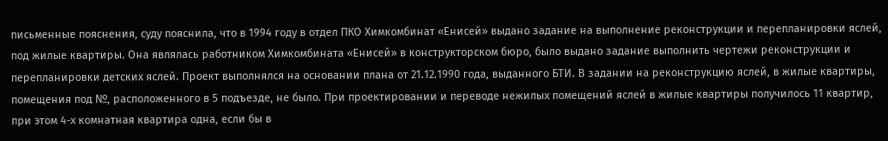письменные пояснения, суду пояснила, что в 1994 году в отдел ПКО Химкомбинат «Енисей» выдано задание на выполнение реконструкции и перепланировки яслей, под жилые квартиры. Она являлась работником Химкомбината «Енисей» в конструкторском бюро, было выдано задание выполнить чертежи реконструкции и перепланировки детских яслей. Проект выполнялся на основании плана от 21.12.1990 года, выданного БТИ. В задании на реконструкцию яслей, в жилые квартиры, помещения под №, расположенного в 5 подъезде, не было. При проектировании и переводе нежилых помещений яслей в жилые квартиры получилось 11 квартир, при этом 4-х комнатная квартира одна, если бы в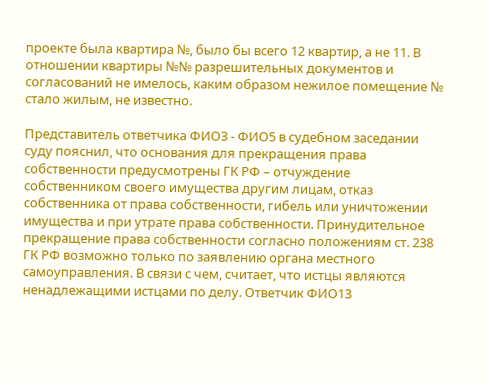проекте была квартира №, было бы всего 12 квартир, а не 11. В отношении квартиры №№ разрешительных документов и согласований не имелось, каким образом нежилое помещение № стало жилым, не известно.

Представитель ответчика ФИО3 - ФИО5 в судебном заседании суду пояснил, что основания для прекращения права собственности предусмотрены ГК РФ – отчуждение собственником своего имущества другим лицам, отказ собственника от права собственности, гибель или уничтожении имущества и при утрате права собственности. Принудительное прекращение права собственности согласно положениям ст. 238 ГК РФ возможно только по заявлению органа местного самоуправления. В связи с чем, считает, что истцы являются ненадлежащими истцами по делу. Ответчик ФИО13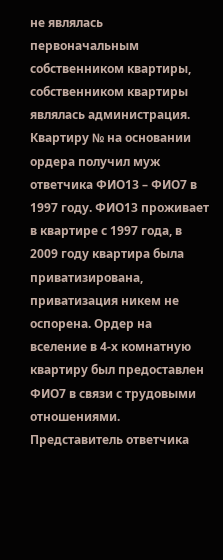не являлась первоначальным собственником квартиры, собственником квартиры являлась администрация. Квартиру № на основании ордера получил муж ответчика ФИО13 – ФИО7 в 1997 году. ФИО13 проживает в квартире с 1997 года, в 2009 году квартира была приватизирована, приватизация никем не оспорена. Ордер на вселение в 4-х комнатную квартиру был предоставлен ФИО7 в связи с трудовыми отношениями. Представитель ответчика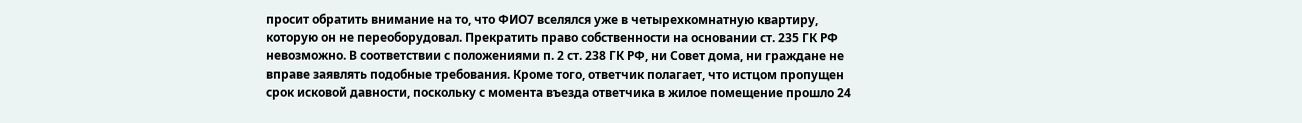просит обратить внимание на то, что ФИО7 вселялся уже в четырехкомнатную квартиру, которую он не переоборудовал. Прекратить право собственности на основании ст. 235 ГК РФ невозможно. В соответствии с положениями п. 2 ст. 238 ГК РФ, ни Совет дома, ни граждане не вправе заявлять подобные требования. Кроме того, ответчик полагает, что истцом пропущен срок исковой давности, поскольку с момента въезда ответчика в жилое помещение прошло 24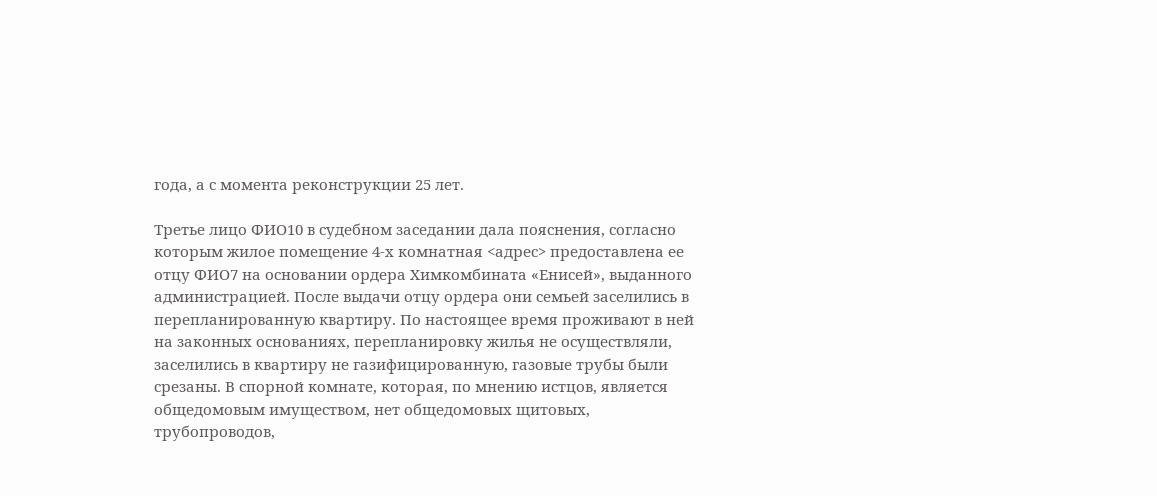года, а с момента реконструкции 25 лет.

Третье лицо ФИО10 в судебном заседании дала пояснения, согласно которым жилое помещение 4-х комнатная <адрес> предоставлена ее отцу ФИО7 на основании ордера Химкомбината «Енисей», выданного администрацией. После выдачи отцу ордера они семьей заселились в перепланированную квартиру. По настоящее время проживают в ней на законных основаниях, перепланировку жилья не осуществляли, заселились в квартиру не газифицированную, газовые трубы были срезаны. В спорной комнате, которая, по мнению истцов, является общедомовым имуществом, нет общедомовых щитовых, трубопроводов,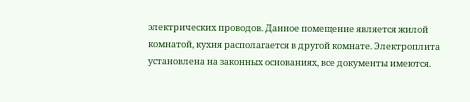электрических проводов. Данное помещение является жилой комнатой, кухня располагается в другой комнате. Электроплита установлена на законных основаниях, все документы имеются.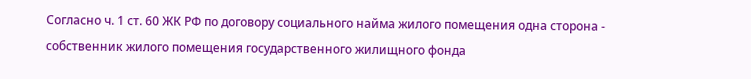Согласно ч. 1 ст. 60 ЖК РФ по договору социального найма жилого помещения одна сторона - собственник жилого помещения государственного жилищного фонда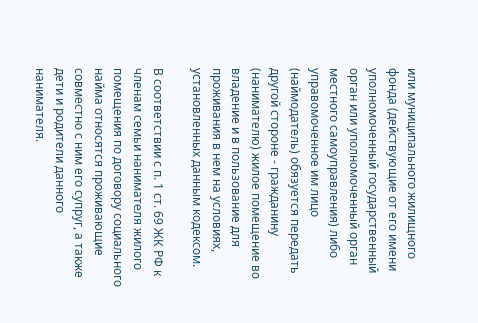или муниципального жилищного фонда (действующие от его имени уполномоченный государственный орган или уполномоченный орган местного самоуправления) либо управомоченное им лицо (наймодатель) обязуется передать другой стороне - гражданину (нанимателю) жилое помещение во владение и в пользование для проживания в нем на условиях, установленных данным кодексом.

В соответствии с п. 1 ст. 69 ЖК РФ к членам семьи нанимателя жилого помещения по договору социального найма относятся проживающие совместно с ним его супруг, а также дети и родители данного нанимателя.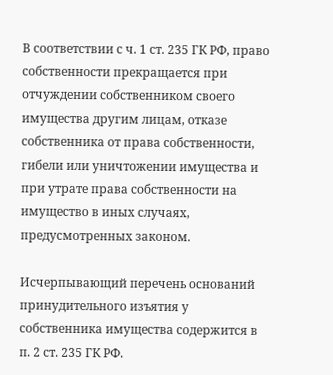В соответствии с ч. 1 ст. 235 ГК РФ, право собственности прекращается при отчуждении собственником своего имущества другим лицам, отказе собственника от права собственности, гибели или уничтожении имущества и при утрате права собственности на имущество в иных случаях, предусмотренных законом.

Исчерпывающий перечень оснований принудительного изъятия у собственника имущества содержится в п. 2 ст. 235 ГК РФ.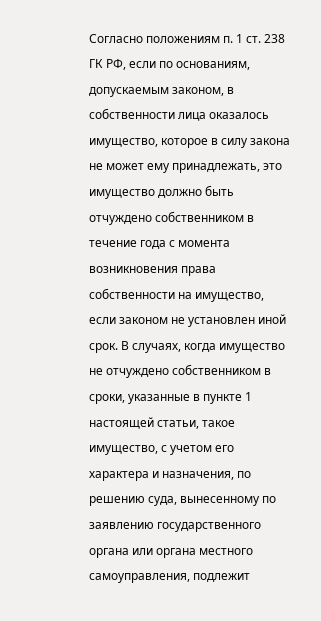Согласно положениям п. 1 ст. 238 ГК РФ, если по основаниям, допускаемым законом, в собственности лица оказалось имущество, которое в силу закона не может ему принадлежать, это имущество должно быть отчуждено собственником в течение года с момента возникновения права собственности на имущество, если законом не установлен иной срок. В случаях, когда имущество не отчуждено собственником в сроки, указанные в пункте 1 настоящей статьи, такое имущество, с учетом его характера и назначения, по решению суда, вынесенному по заявлению государственного органа или органа местного самоуправления, подлежит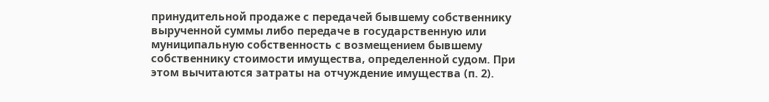принудительной продаже с передачей бывшему собственнику вырученной суммы либо передаче в государственную или муниципальную собственность с возмещением бывшему собственнику стоимости имущества, определенной судом. При этом вычитаются затраты на отчуждение имущества (п. 2).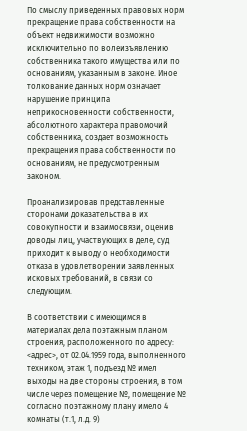По смыслу приведенных правовых норм прекращение права собственности на объект недвижимости возможно исключительно по волеизъявлению собственника такого имущества или по основаниям, указанным в законе. Иное толкование данных норм означает нарушение принципа неприкосновенности собственности, абсолютного характера правомочий собственника, создает возможность прекращения права собственности по основаниям, не предусмотренным законом.

Проанализировав представленные сторонами доказательства в их совокупности и взаимосвязи, оценив доводы лиц, участвующих в деле, суд приходит к выводу о необходимости отказа в удовлетворении заявленных исковых требований, в связи со следующим.

В соответствии с имеющимся в материалах дела поэтажным планом строения, расположенного по адресу: <адрес>, от 02.04.1959 года, выполненного техником, этаж 1, подъезд № имел выходы на две стороны строения, в том числе через помещение №, помещение № согласно поэтажному плану имело 4 комнаты (т.1, л.д. 9)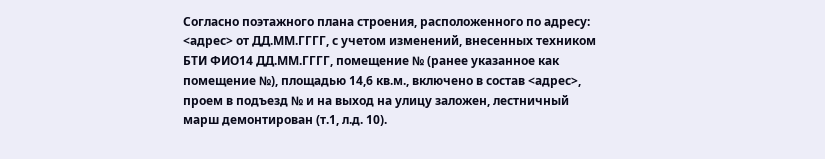Согласно поэтажного плана строения, расположенного по адресу: <адрес> от ДД.ММ.ГГГГ, с учетом изменений, внесенных техником БТИ ФИО14 ДД.ММ.ГГГГ, помещение № (ранее указанное как помещение №), площадью 14,6 кв.м., включено в состав <адрес>, проем в подъезд № и на выход на улицу заложен, лестничный марш демонтирован (т.1, л.д. 10).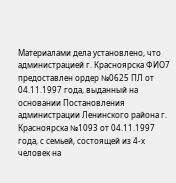Материалами дела установлено, что администрацией г. Красноярска ФИО7 предоставлен ордер №0625 ПЛ от 04.11.1997 года, выданный на основании Постановления администрации Ленинского района г. Красноярска №1093 от 04.11.1997 года, с семьей, состоящей из 4-х человек на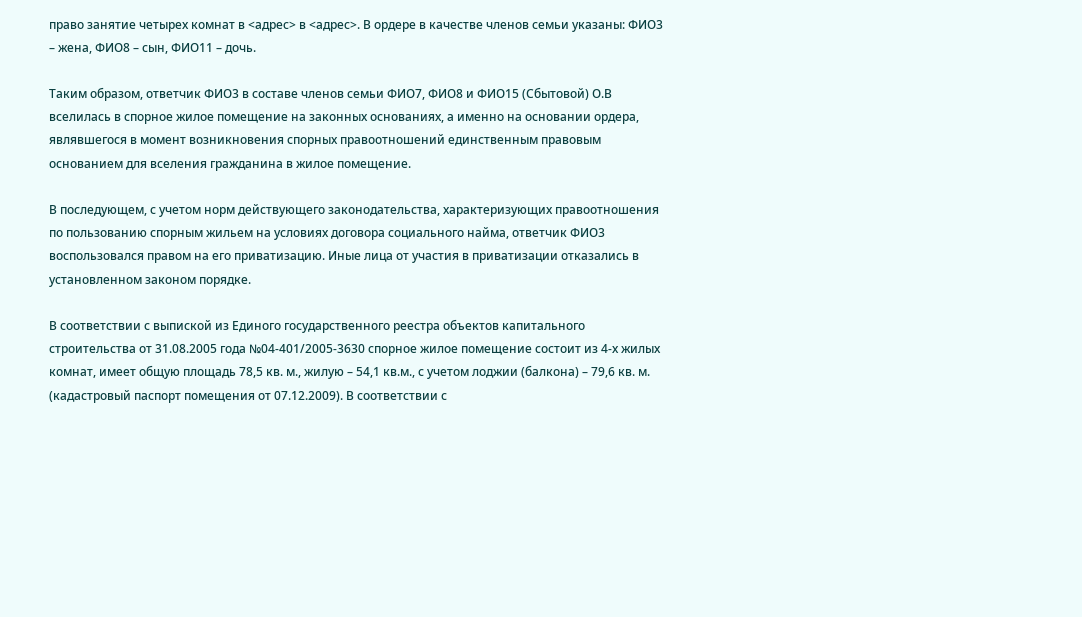право занятие четырех комнат в <адрес> в <адрес>. В ордере в качестве членов семьи указаны: ФИО3 – жена, ФИО8 – сын, ФИО11 – дочь.

Таким образом, ответчик ФИО3 в составе членов семьи ФИО7, ФИО8 и ФИО15 (Сбытовой) О.В вселилась в спорное жилое помещение на законных основаниях, а именно на основании ордера, являвшегося в момент возникновения спорных правоотношений единственным правовым основанием для вселения гражданина в жилое помещение.

В последующем, с учетом норм действующего законодательства, характеризующих правоотношения по пользованию спорным жильем на условиях договора социального найма, ответчик ФИО3 воспользовался правом на его приватизацию. Иные лица от участия в приватизации отказались в установленном законом порядке.

В соответствии с выпиской из Единого государственного реестра объектов капитального строительства от 31.08.2005 года №04-401/2005-3630 спорное жилое помещение состоит из 4-х жилых комнат, имеет общую площадь 78,5 кв. м., жилую – 54,1 кв.м., с учетом лоджии (балкона) – 79,6 кв. м. (кадастровый паспорт помещения от 07.12.2009). В соответствии с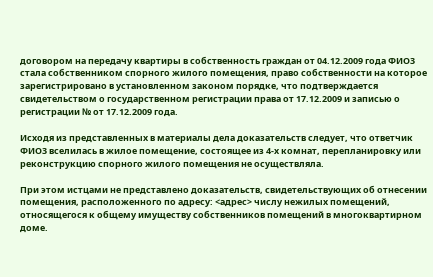договором на передачу квартиры в собственность граждан от 04.12.2009 года ФИО3 стала собственником спорного жилого помещения, право собственности на которое зарегистрировано в установленном законом порядке, что подтверждается свидетельством о государственном регистрации права от 17.12.2009 и записью о регистрации № от 17.12.2009 года.

Исходя из представленных в материалы дела доказательств следует, что ответчик ФИО3 вселилась в жилое помещение, состоящее из 4-х комнат, перепланировку или реконструкцию спорного жилого помещения не осуществляла.

При этом истцами не представлено доказательств, свидетельствующих об отнесении помещения, расположенного по адресу: <адрес> числу нежилых помещений, относящегося к общему имуществу собственников помещений в многоквартирном доме.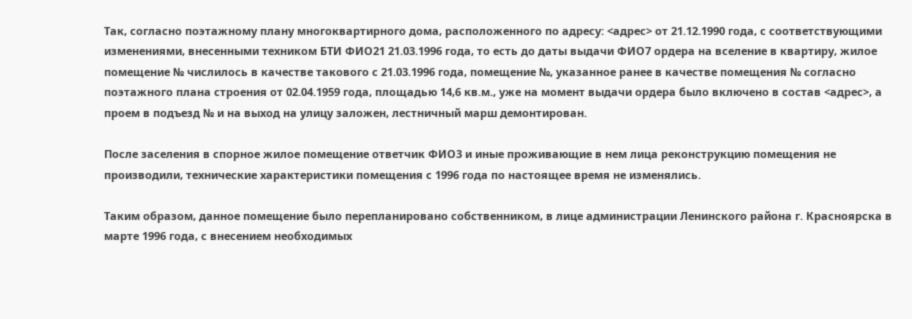Так, согласно поэтажному плану многоквартирного дома, расположенного по адресу: <адрес> от 21.12.1990 года, с соответствующими изменениями, внесенными техником БТИ ФИО21 21.03.1996 года, то есть до даты выдачи ФИО7 ордера на вселение в квартиру, жилое помещение № числилось в качестве такового с 21.03.1996 года, помещение №, указанное ранее в качестве помещения № согласно поэтажного плана строения от 02.04.1959 года, площадью 14,6 кв.м., уже на момент выдачи ордера было включено в состав <адрес>, а проем в подъезд № и на выход на улицу заложен, лестничный марш демонтирован.

После заселения в спорное жилое помещение ответчик ФИО3 и иные проживающие в нем лица реконструкцию помещения не производили, технические характеристики помещения с 1996 года по настоящее время не изменялись.

Таким образом, данное помещение было перепланировано собственником, в лице администрации Ленинского района г. Красноярска в марте 1996 года, с внесением необходимых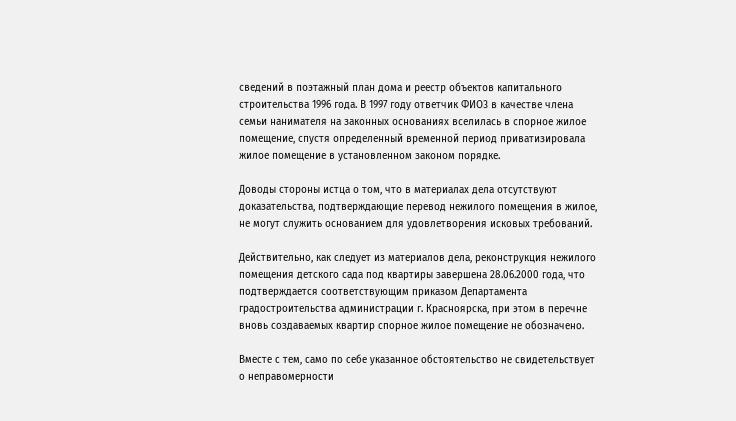сведений в поэтажный план дома и реестр объектов капитального строительства 1996 года. В 1997 году ответчик ФИО3 в качестве члена семьи нанимателя на законных основаниях вселилась в спорное жилое помещение, спустя определенный временной период приватизировала жилое помещение в установленном законом порядке.

Доводы стороны истца о том, что в материалах дела отсутствуют доказательства, подтверждающие перевод нежилого помещения в жилое, не могут служить основанием для удовлетворения исковых требований.

Действительно, как следует из материалов дела, реконструкция нежилого помещения детского сада под квартиры завершена 28.06.2000 года, что подтверждается соответствующим приказом Департамента градостроительства администрации г. Красноярска, при этом в перечне вновь создаваемых квартир спорное жилое помещение не обозначено.

Вместе с тем, само по себе указанное обстоятельство не свидетельствует о неправомерности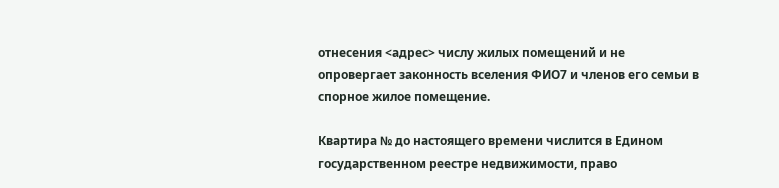отнесения <адрес> числу жилых помещений и не опровергает законность вселения ФИО7 и членов его семьи в спорное жилое помещение.

Квартира № до настоящего времени числится в Едином государственном реестре недвижимости, право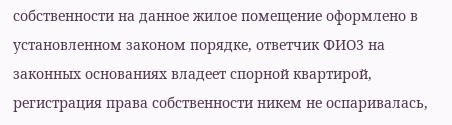собственности на данное жилое помещение оформлено в установленном законом порядке, ответчик ФИО3 на законных основаниях владеет спорной квартирой, регистрация права собственности никем не оспаривалась,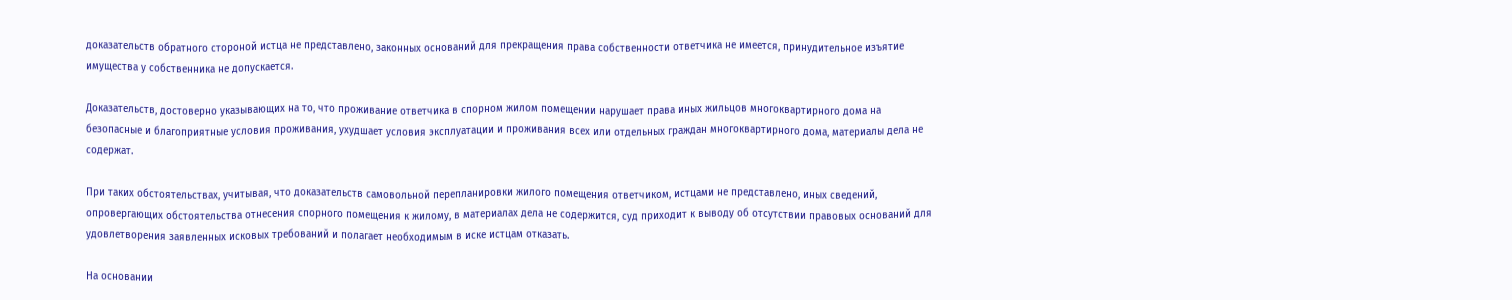доказательств обратного стороной истца не представлено, законных оснований для прекращения права собственности ответчика не имеется, принудительное изъятие имущества у собственника не допускается.

Доказательств, достоверно указывающих на то, что проживание ответчика в спорном жилом помещении нарушает права иных жильцов многоквартирного дома на безопасные и благоприятные условия проживания, ухудшает условия эксплуатации и проживания всех или отдельных граждан многоквартирного дома, материалы дела не содержат.

При таких обстоятельствах, учитывая, что доказательств самовольной перепланировки жилого помещения ответчиком, истцами не представлено, иных сведений, опровергающих обстоятельства отнесения спорного помещения к жилому, в материалах дела не содержится, суд приходит к выводу об отсутствии правовых оснований для удовлетворения заявленных исковых требований и полагает необходимым в иске истцам отказать.

На основании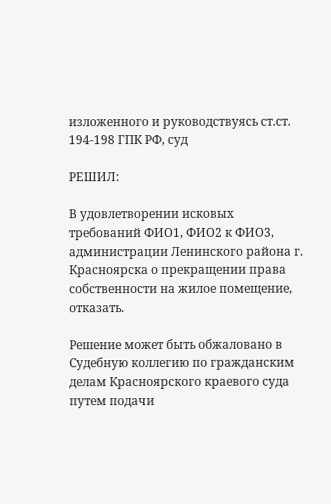изложенного и руководствуясь ст.ст. 194-198 ГПК РФ, суд

РЕШИЛ:

В удовлетворении исковых требований ФИО1, ФИО2 к ФИО3, администрации Ленинского района г. Красноярска о прекращении права собственности на жилое помещение, отказать.

Решение может быть обжаловано в Судебную коллегию по гражданским делам Красноярского краевого суда путем подачи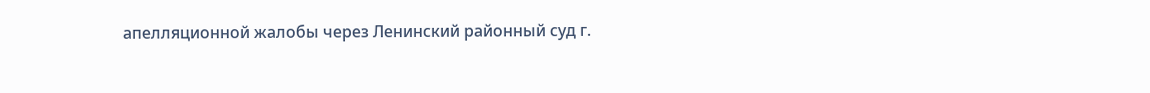апелляционной жалобы через Ленинский районный суд г.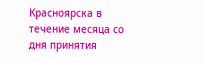Красноярска в течение месяца со дня принятия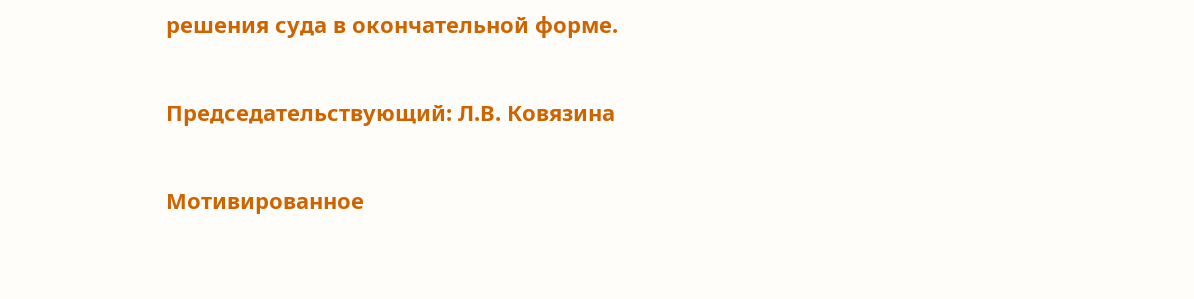решения суда в окончательной форме.

Председательствующий: Л.В. Ковязина

Мотивированное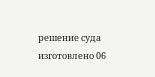решение суда изготовлено 06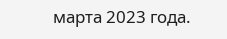марта 2023 года.